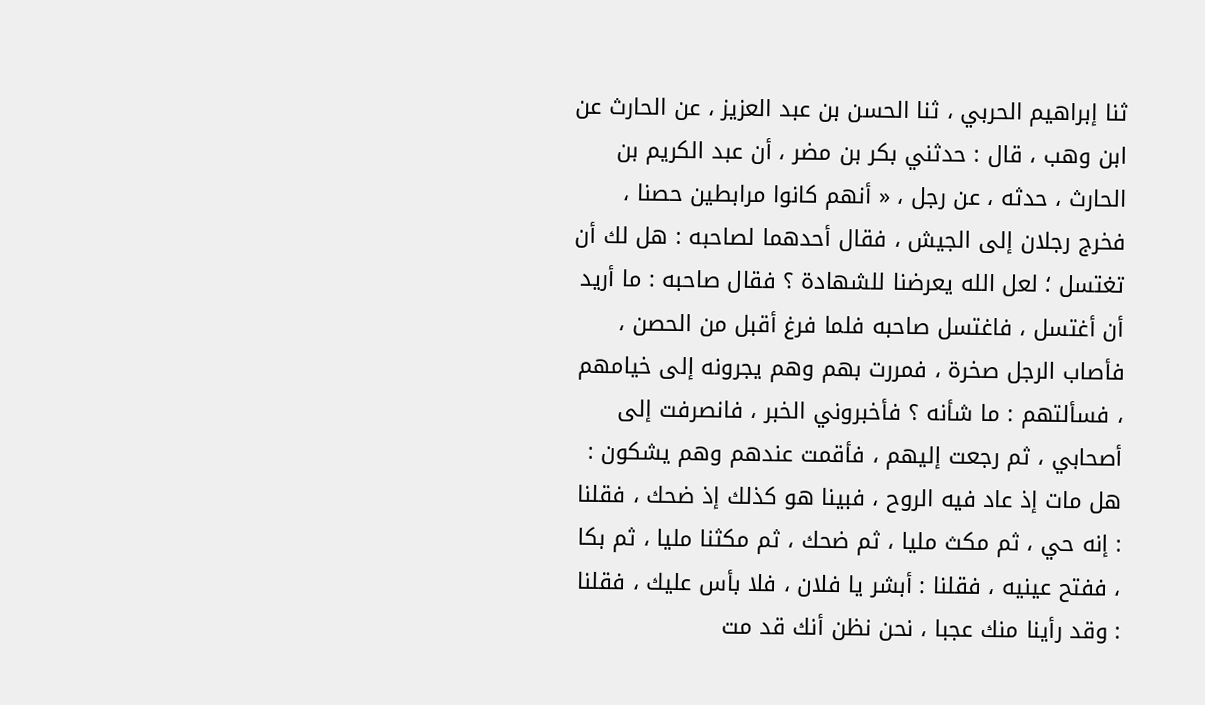ثنا إبراهيم الحربي ، ثنا الحسن بن عبد العزيز ، عن الحارث عن ابن وهب ، قال : حدثني بكر بن مضر ، أن عبد الكريم بن الحارث ، حدثه ، عن رجل ، « أنهم كانوا مرابطين حصنا ، فخرج رجلان إلى الجيش ، فقال أحدهما لصاحبه : هل لك أن تغتسل ؛ لعل الله يعرضنا للشهادة ؟ فقال صاحبه : ما أريد أن أغتسل ، فاغتسل صاحبه فلما فرغ أقبل من الحصن ، فأصاب الرجل صخرة ، فمررت بهم وهم يجرونه إلى خيامهم ، فسألتهم : ما شأنه ؟ فأخبروني الخبر ، فانصرفت إلى أصحابي ، ثم رجعت إليهم ، فأقمت عندهم وهم يشكون : هل مات إذ عاد فيه الروح ، فبينا هو كذلك إذ ضحك ، فقلنا : إنه حي ، ثم مكث مليا ، ثم ضحك ، ثم مكثنا مليا ، ثم بكا ، ففتح عينيه ، فقلنا : أبشر يا فلان ، فلا بأس عليك ، فقلنا : وقد رأينا منك عجبا ، نحن نظن أنك قد مت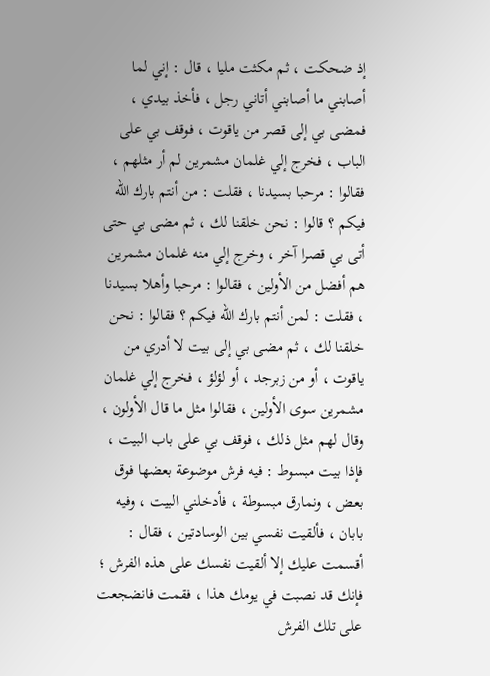إذ ضحكت ، ثم مكثت مليا ، قال : إني لما أصابني ما أصابني أتاني رجل ، فأخذ بيدي ، فمضى بي إلى قصر من ياقوت ، فوقف بي على الباب ، فخرج إلي غلمان مشمرين لم أر مثلهم ، فقالوا : مرحبا بسيدنا ، فقلت : من أنتم بارك الله فيكم ؟ قالوا : نحن خلقنا لك ، ثم مضى بي حتى أتى بي قصرا آخر ، وخرج إلي منه غلمان مشمرين هم أفضل من الأولين ، فقالوا : مرحبا وأهلا بسيدنا ، فقلت : لمن أنتم بارك الله فيكم ؟ فقالوا : نحن خلقنا لك ، ثم مضى بي إلى بيت لا أدري من ياقوت ، أو من زبرجد ، أو لؤلؤ ، فخرج إلي غلمان مشمرين سوى الأولين ، فقالوا مثل ما قال الأولون ، وقال لهم مثل ذلك ، فوقف بي على باب البيت ، فإذا بيت مبسوط : فيه فرش موضوعة بعضها فوق بعض ، ونمارق مبسوطة ، فأدخلني البيت ، وفيه بابان ، فألقيت نفسي بين الوسادتين ، فقال : أقسمت عليك إلا ألقيت نفسك على هذه الفرش ؛ فإنك قد نصبت في يومك هذا ، فقمت فانضجعت على تلك الفرش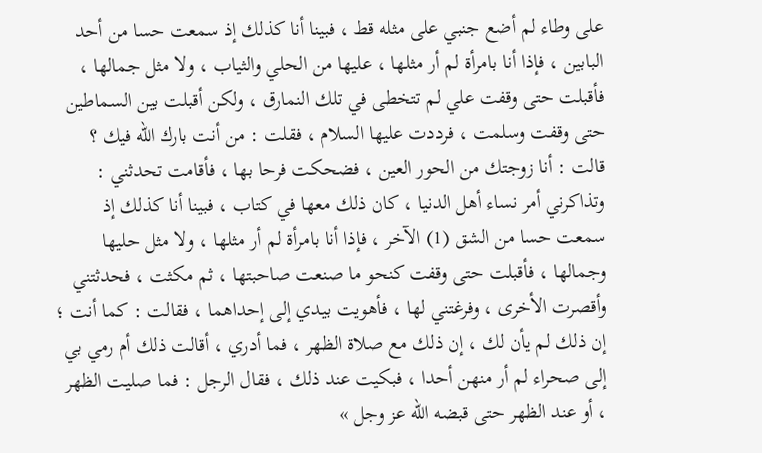على وطاء لم أضع جنبي على مثله قط ، فبينا أنا كذلك إذ سمعت حسا من أحد البابين ، فإذا أنا بامرأة لم أر مثلها ، عليها من الحلي والثياب ، ولا مثل جمالها ، فأقبلت حتى وقفت علي لم تتخطى في تلك النمارق ، ولكن أقبلت بين السماطين حتى وقفت وسلمت ، فرددت عليها السلام ، فقلت : من أنت بارك الله فيك ؟ قالت : أنا زوجتك من الحور العين ، فضحكت فرحا بها ، فأقامت تحدثني : وتذاكرني أمر نساء أهل الدنيا ، كان ذلك معها في كتاب ، فبينا أنا كذلك إذ سمعت حسا من الشق (1) الآخر ، فإذا أنا بامرأة لم أر مثلها ، ولا مثل حليها وجمالها ، فأقبلت حتى وقفت كنحو ما صنعت صاحبتها ، ثم مكثت ، فحدثتني وأقصرت الأخرى ، وفرغتني لها ، فأهويت بيدي إلى إحداهما ، فقالت : كما أنت ؛ إن ذلك لم يأن لك ، إن ذلك مع صلاة الظهر ، فما أدري ، أقالت ذلك أم رمي بي إلى صحراء لم أر منهن أحدا ، فبكيت عند ذلك ، فقال الرجل : فما صليت الظهر ، أو عند الظهر حتى قبضه الله عز وجل »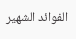الفوائد الشهير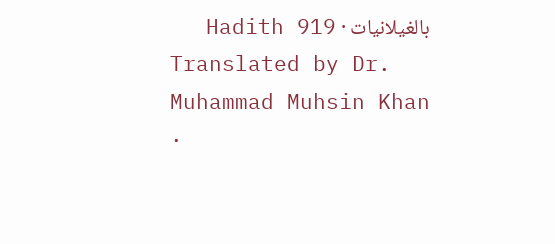بالغيلانيات · Hadith 919
Translated by Dr. Muhammad Muhsin Khan ·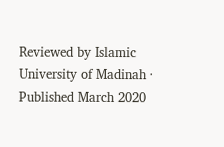Reviewed by Islamic University of Madinah · Published March 2020